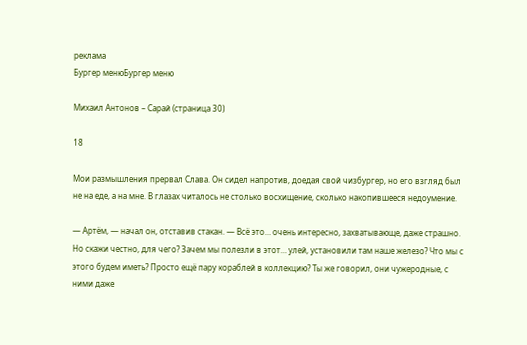реклама
Бургер менюБургер меню

Михаил Антонов – Сарай (страница 30)

18

Мои размышления прервал Слава. Он сидел напротив, доедая свой чизбургер, но его взгляд был не на еде, а на мне. В глазах читалось не столько восхищение, сколько накопившееся недоумение.

— Артём, — начал он, отставив стакан. — Всё это… очень интересно, захватывающе, даже страшно. Но скажи честно, для чего? Зачем мы полезли в этот… улей, установили там наше железо? Что мы с этого будем иметь? Просто ещё пару кораблей в коллекцию? Ты же говорил, они чужеродные, с ними даже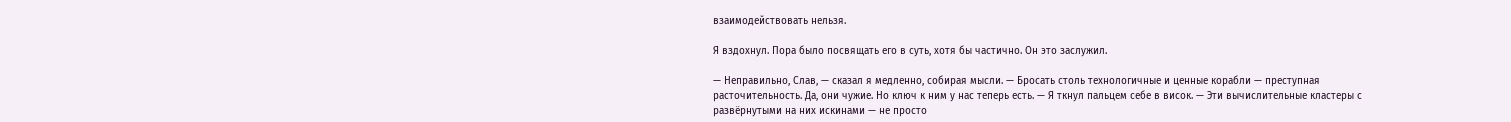взаимодействовать нельзя.

Я вздохнул. Пора было посвящать его в суть, хотя бы частично. Он это заслужил.

— Неправильно, Слав, — сказал я медленно, собирая мысли. — Бросать столь технологичные и ценные корабли — преступная расточительность. Да, они чужие. Но ключ к ним у нас теперь есть. — Я ткнул пальцем себе в висок. — Эти вычислительные кластеры с развёрнутыми на них искинами — не просто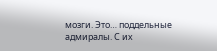мозги. Это… поддельные адмиралы. С их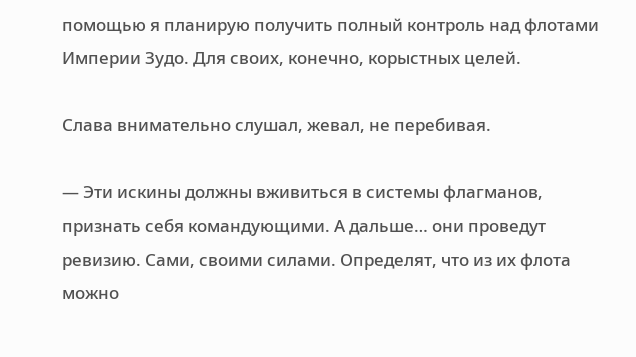помощью я планирую получить полный контроль над флотами Империи Зудо. Для своих, конечно, корыстных целей.

Слава внимательно слушал, жевал, не перебивая.

— Эти искины должны вживиться в системы флагманов, признать себя командующими. А дальше… они проведут ревизию. Сами, своими силами. Определят, что из их флота можно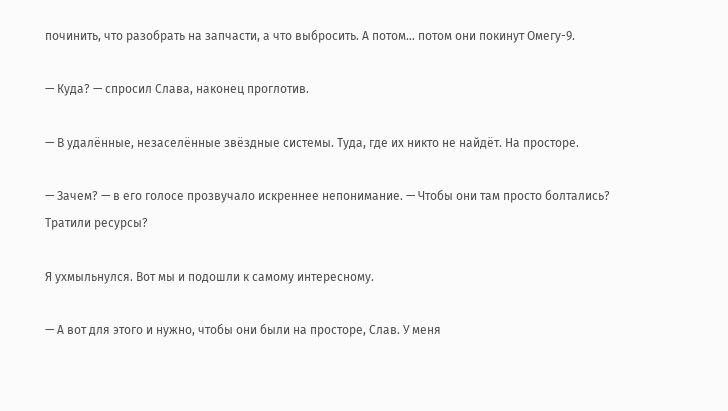починить, что разобрать на запчасти, а что выбросить. А потом… потом они покинут Омегу-9.

— Куда? — спросил Слава, наконец проглотив.

— В удалённые, незаселённые звёздные системы. Туда, где их никто не найдёт. На просторе.

— Зачем? — в его голосе прозвучало искреннее непонимание. — Чтобы они там просто болтались? Тратили ресурсы?

Я ухмыльнулся. Вот мы и подошли к самому интересному.

— А вот для этого и нужно, чтобы они были на просторе, Слав. У меня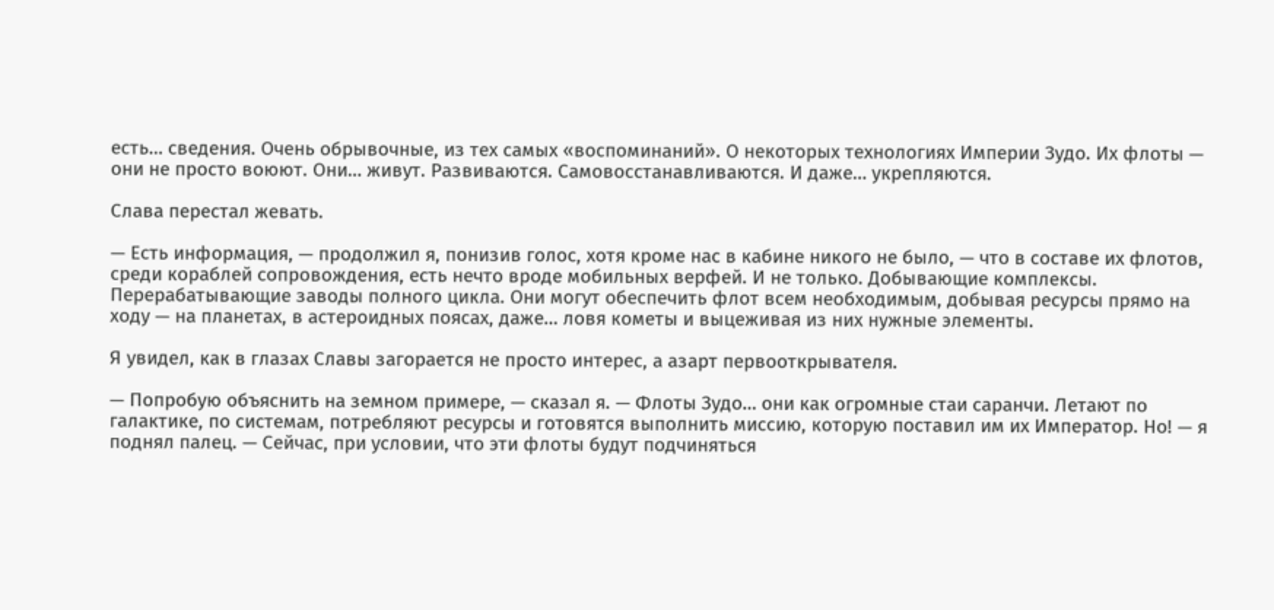есть… сведения. Очень обрывочные, из тех самых «воспоминаний». О некоторых технологиях Империи Зудо. Их флоты — они не просто воюют. Они… живут. Развиваются. Самовосстанавливаются. И даже… укрепляются.

Слава перестал жевать.

— Есть информация, — продолжил я, понизив голос, хотя кроме нас в кабине никого не было, — что в составе их флотов, среди кораблей сопровождения, есть нечто вроде мобильных верфей. И не только. Добывающие комплексы. Перерабатывающие заводы полного цикла. Они могут обеспечить флот всем необходимым, добывая ресурсы прямо на ходу — на планетах, в астероидных поясах, даже… ловя кометы и выцеживая из них нужные элементы.

Я увидел, как в глазах Славы загорается не просто интерес, а азарт первооткрывателя.

— Попробую объяснить на земном примере, — сказал я. — Флоты Зудо… они как огромные стаи саранчи. Летают по галактике, по системам, потребляют ресурсы и готовятся выполнить миссию, которую поставил им их Император. Но! — я поднял палец. — Сейчас, при условии, что эти флоты будут подчиняться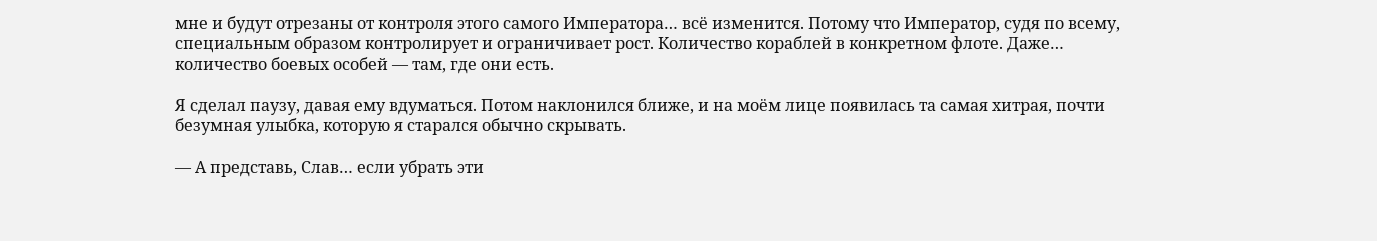мне и будут отрезаны от контроля этого самого Императора… всё изменится. Потому что Император, судя по всему, специальным образом контролирует и ограничивает рост. Количество кораблей в конкретном флоте. Даже… количество боевых особей — там, где они есть.

Я сделал паузу, давая ему вдуматься. Потом наклонился ближе, и на моём лице появилась та самая хитрая, почти безумная улыбка, которую я старался обычно скрывать.

— А представь, Слав… если убрать эти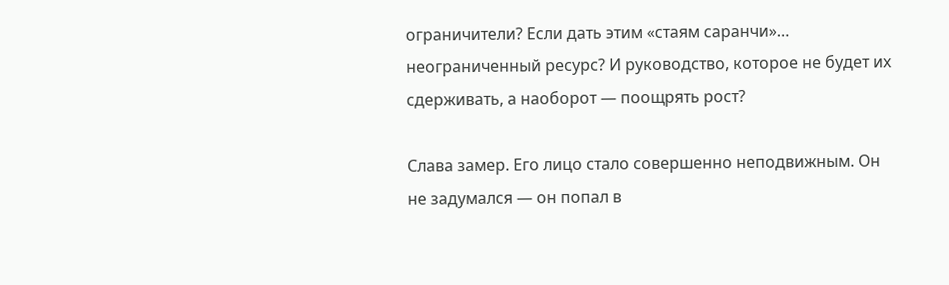ограничители? Если дать этим «стаям саранчи»… неограниченный ресурс? И руководство, которое не будет их сдерживать, а наоборот — поощрять рост?

Слава замер. Его лицо стало совершенно неподвижным. Он не задумался — он попал в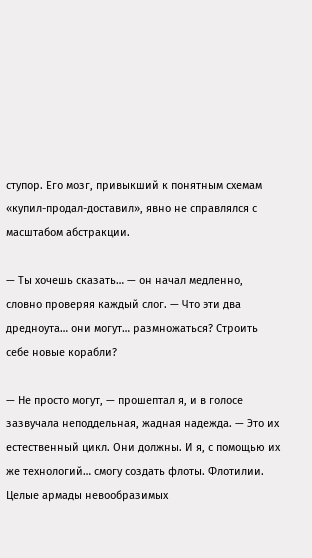ступор. Его мозг, привыкший к понятным схемам «купил-продал-доставил», явно не справлялся с масштабом абстракции.

— Ты хочешь сказать… — он начал медленно, словно проверяя каждый слог. — Что эти два дредноута… они могут… размножаться? Строить себе новые корабли?

— Не просто могут, — прошептал я, и в голосе зазвучала неподдельная, жадная надежда. — Это их естественный цикл. Они должны. И я, с помощью их же технологий… смогу создать флоты. Флотилии. Целые армады невообразимых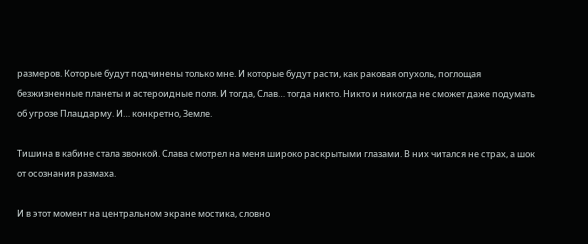размеров. Которые будут подчинены только мне. И которые будут расти, как раковая опухоль, поглощая безжизненные планеты и астероидные поля. И тогда, Слав… тогда никто. Никто и никогда не сможет даже подумать об угрозе Плацдарму. И… конкретно, Земле.

Тишина в кабине стала звонкой. Слава смотрел на меня широко раскрытыми глазами. В них читался не страх, а шок от осознания размаха.

И в этот момент на центральном экране мостика, словно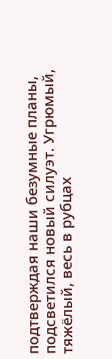подтверждая наши безумные планы, подсветился новый силуэт. Угрюмый, тяжёлый, весь в рубцах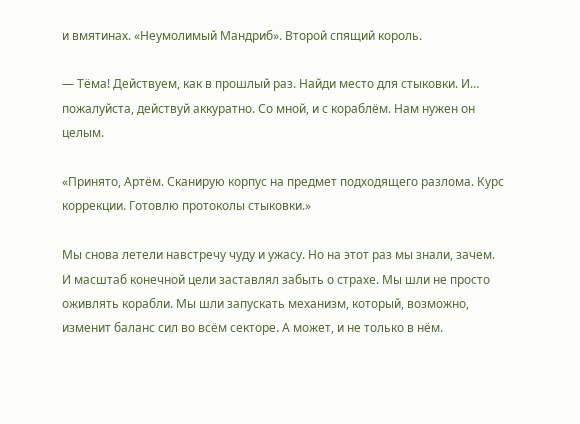и вмятинах. «Неумолимый Мандриб». Второй спящий король.

— Тёма! Действуем, как в прошлый раз. Найди место для стыковки. И… пожалуйста, действуй аккуратно. Со мной, и с кораблём. Нам нужен он целым.

«Принято, Артём. Сканирую корпус на предмет подходящего разлома. Курс коррекции. Готовлю протоколы стыковки.»

Мы снова летели навстречу чуду и ужасу. Но на этот раз мы знали, зачем. И масштаб конечной цели заставлял забыть о страхе. Мы шли не просто оживлять корабли. Мы шли запускать механизм, который, возможно, изменит баланс сил во всём секторе. А может, и не только в нём.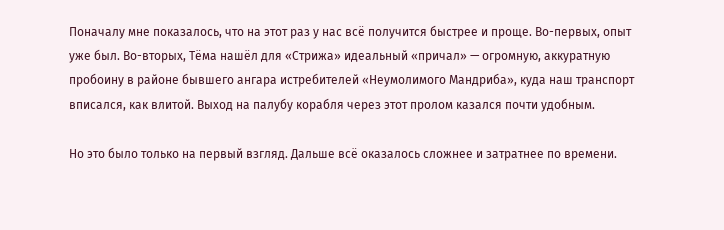Поначалу мне показалось, что на этот раз у нас всё получится быстрее и проще. Во-первых, опыт уже был. Во-вторых, Тёма нашёл для «Стрижа» идеальный «причал» — огромную, аккуратную пробоину в районе бывшего ангара истребителей «Неумолимого Мандриба», куда наш транспорт вписался, как влитой. Выход на палубу корабля через этот пролом казался почти удобным.

Но это было только на первый взгляд. Дальше всё оказалось сложнее и затратнее по времени.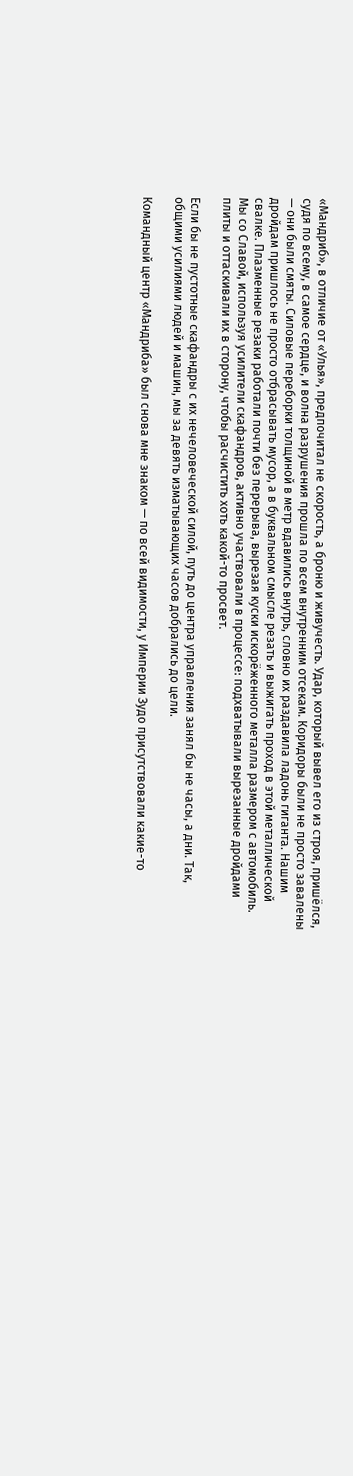«Мандриб», в отличие от «Улья», предпочитал не скорость, а броню и живучесть. Удар, который вывел его из строя, пришёлся, судя по всему, в самое сердце, и волна разрушения прошла по всем внутренним отсекам. Коридоры были не просто завалены — они были смяты. Силовые переборки толщиной в метр вдавились внутрь, словно их раздавила ладонь гиганта. Нашим дройдам пришлось не просто отбрасывать мусор, а в буквальном смысле резать и выжигать проход в этой металлической свалке. Плазменные резаки работали почти без перерыва, вырезая куски искорёженного металла размером с автомобиль. Мы со Славой, используя усилители скафандров, активно участвовали в процессе: подхватывали вырезанные дройдами плиты и оттаскивали их в сторону, чтобы расчистить хоть какой-то просвет.

Если бы не пустотные скафандры с их нечеловеческой силой, путь до центра управления занял бы не часы, а дни. Так, общими усилиями людей и машин, мы за девять изматывающих часов добрались до цели.

Командный центр «Мандриба» был снова мне знаком — по всей видимости, у Империи Зудо присутствовали какие-то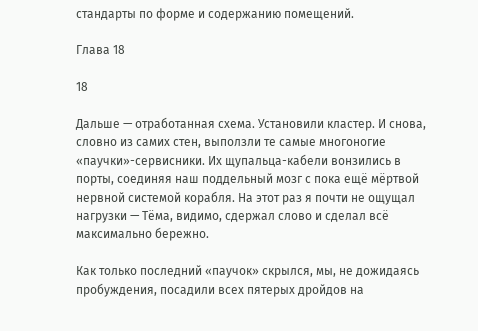стандарты по форме и содержанию помещений.

Глава 18

18

Дальше — отработанная схема. Установили кластер. И снова, словно из самих стен, выползли те самые многоногие «паучки»-сервисники. Их щупальца-кабели вонзились в порты, соединяя наш поддельный мозг с пока ещё мёртвой нервной системой корабля. На этот раз я почти не ощущал нагрузки — Тёма, видимо, сдержал слово и сделал всё максимально бережно.

Как только последний «паучок» скрылся, мы, не дожидаясь пробуждения, посадили всех пятерых дройдов на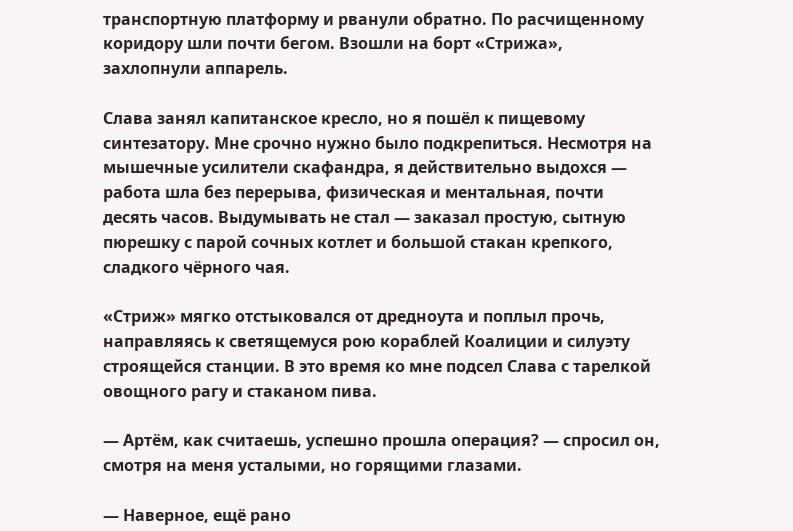транспортную платформу и рванули обратно. По расчищенному коридору шли почти бегом. Взошли на борт «Стрижа», захлопнули аппарель.

Слава занял капитанское кресло, но я пошёл к пищевому синтезатору. Мне срочно нужно было подкрепиться. Несмотря на мышечные усилители скафандра, я действительно выдохся — работа шла без перерыва, физическая и ментальная, почти десять часов. Выдумывать не стал — заказал простую, сытную пюрешку с парой сочных котлет и большой стакан крепкого, сладкого чёрного чая.

«Стриж» мягко отстыковался от дредноута и поплыл прочь, направляясь к светящемуся рою кораблей Коалиции и силуэту строящейся станции. В это время ко мне подсел Слава с тарелкой овощного рагу и стаканом пива.

— Артём, как считаешь, успешно прошла операция? — спросил он, смотря на меня усталыми, но горящими глазами.

— Наверное, ещё рано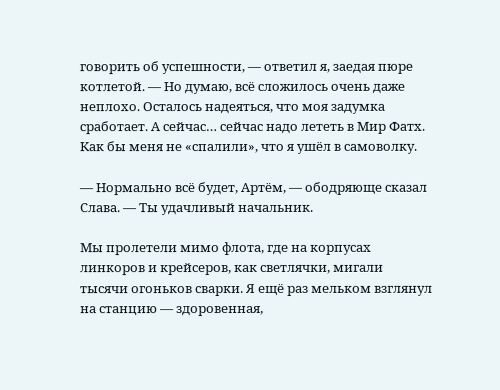говорить об успешности, — ответил я, заедая пюре котлетой. — Но думаю, всё сложилось очень даже неплохо. Осталось надеяться, что моя задумка сработает. А сейчас… сейчас надо лететь в Мир Фатх. Как бы меня не «спалили», что я ушёл в самоволку.

— Нормально всё будет, Артём, — ободряюще сказал Слава. — Ты удачливый начальник.

Мы пролетели мимо флота, где на корпусах линкоров и крейсеров, как светлячки, мигали тысячи огоньков сварки. Я ещё раз мельком взглянул на станцию — здоровенная,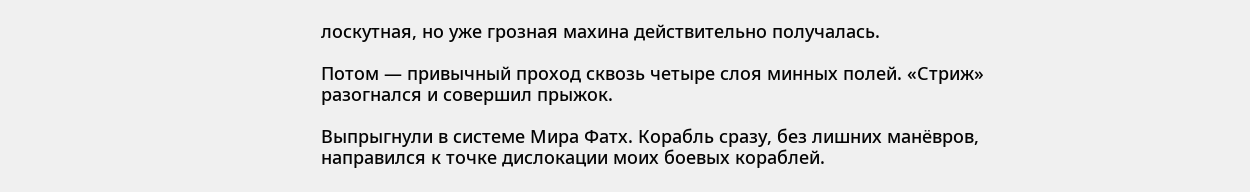лоскутная, но уже грозная махина действительно получалась.

Потом — привычный проход сквозь четыре слоя минных полей. «Стриж» разогнался и совершил прыжок.

Выпрыгнули в системе Мира Фатх. Корабль сразу, без лишних манёвров, направился к точке дислокации моих боевых кораблей.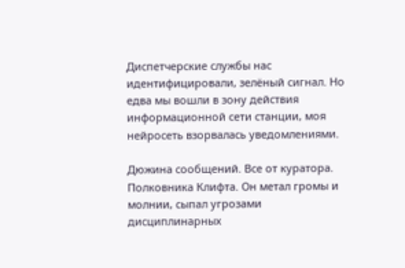Диспетчерские службы нас идентифицировали, зелёный сигнал. Но едва мы вошли в зону действия информационной сети станции, моя нейросеть взорвалась уведомлениями.

Дюжина сообщений. Все от куратора. Полковника Клифта. Он метал громы и молнии, сыпал угрозами дисциплинарных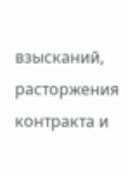взысканий, расторжения контракта и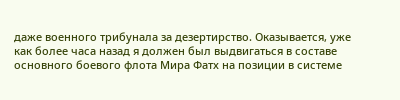даже военного трибунала за дезертирство. Оказывается, уже как более часа назад я должен был выдвигаться в составе основного боевого флота Мира Фатх на позиции в системе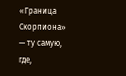«Граница Скорпиона» — ту самую, где,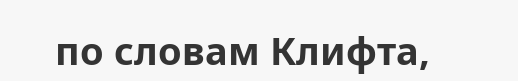по словам Клифта,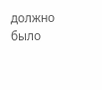должно было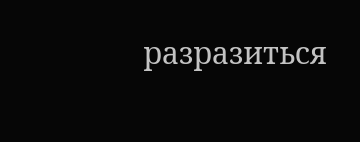разразиться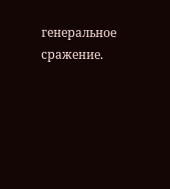генеральное сражение.